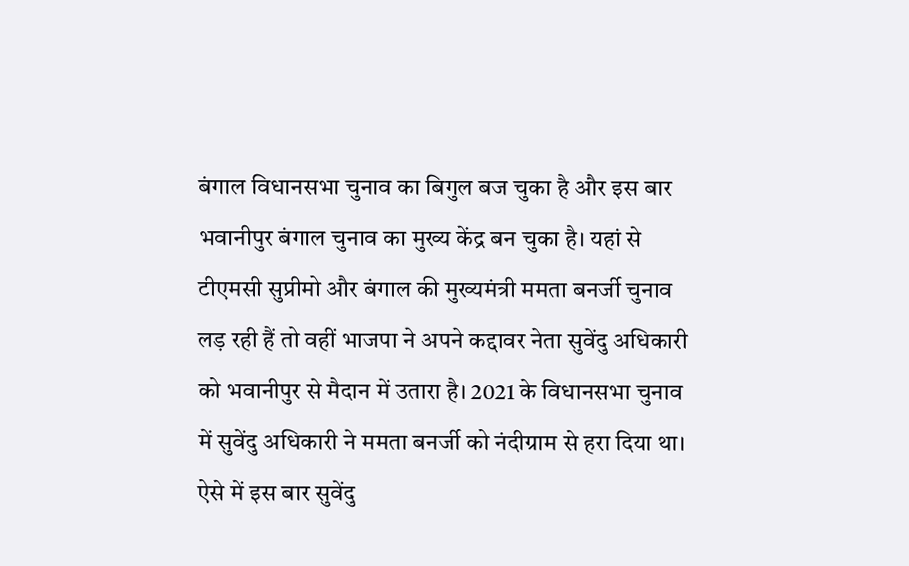बंगाल विधानसभा चुनाव का बिगुल बज चुका है और इस बार भवानीपुर बंगाल चुनाव का मुख्य केंद्र बन चुका है। यहां से टीएमसी सुप्रीमो और बंगाल की मुख्यमंत्री ममता बनर्जी चुनाव लड़ रही हैं तो वहीं भाजपा ने अपने कद्दावर नेता सुवेंदु अधिकारी को भवानीपुर से मैदान में उतारा है। 2021 के विधानसभा चुनाव में सुवेंदु अधिकारी ने ममता बनर्जी को नंदीग्राम से हरा दिया था। ऐसे में इस बार सुवेंदु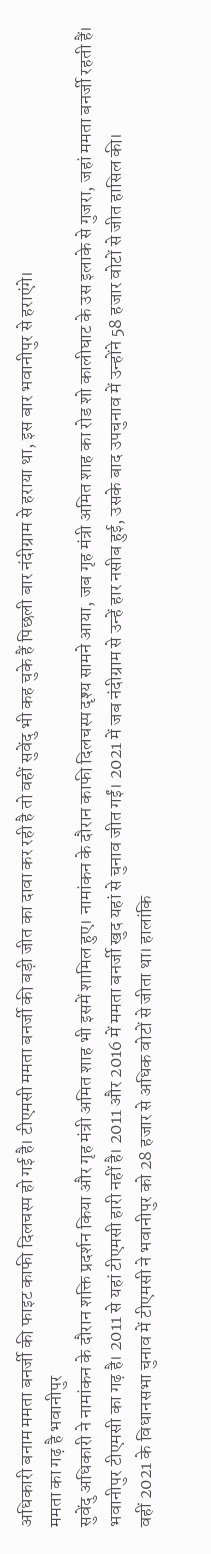अधिकारी बनाम ममता बनर्जी की फाइट काफी दिलचस्प हो गई है। टीएमसी ममता बनर्जी की बड़ी जीत का दावा कर रही है तो वहीं सुवेंदु भी कह चुके हैं पिछली बार नंदीग्राम से हराया था, इस बार भवानीपुर से हराएंगे।
ममता का गढ़ है भवानीपुर
सुवेंदु अधिकारी ने नामांकन के दौरान शक्ति प्रदर्शन किया और गृह मंत्री अमित शाह भी इसमें शामिल हुए। नामांकन के दौरान काफी दिलचस्प दृश्य सामने आया, जब गृह मंत्री अमित शाह का रोड शो कालीघाट के उस इलाके से गुजरा, जहां ममता बनर्जी रहती हैं। भवानीपुर टीएमसी का गढ़ है। 2011 से यहां टीएमसी हारी नहीं है। 2011 और 2016 में ममता बनर्जी खुद यहां से चुनाव जीत गईं। 2021 में जब नंदीग्राम से उन्हें हार नसीब हुई, उसके बाद उपचुनाव में उन्होंने 58 हजार वोटों से जीत हासिल की।
वहीं 2021 के विधानसभा चुनाव में टीएमसी ने भवानीपुर को 28 हजार से अधिक वोटों से जीता था। हालांकि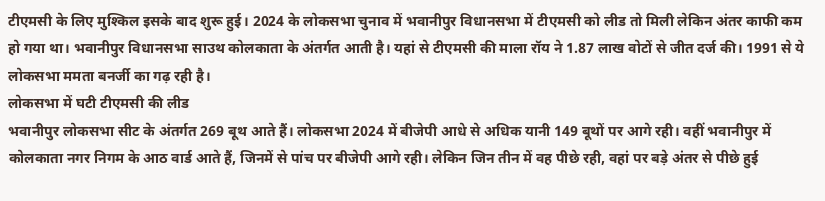टीएमसी के लिए मुश्किल इसके बाद शुरू हुई। 2024 के लोकसभा चुनाव में भवानीपुर विधानसभा में टीएमसी को लीड तो मिली लेकिन अंतर काफी कम हो गया था। भवानीपुर विधानसभा साउथ कोलकाता के अंतर्गत आती है। यहां से टीएमसी की माला रॉय ने 1.87 लाख वोटों से जीत दर्ज की। 1991 से ये लोकसभा ममता बनर्जी का गढ़ रही है।
लोकसभा में घटी टीएमसी की लीड
भवानीपुर लोकसभा सीट के अंतर्गत 269 बूथ आते हैं। लोकसभा 2024 में बीजेपी आधे से अधिक यानी 149 बूथों पर आगे रही। वहीं भवानीपुर में कोलकाता नगर निगम के आठ वार्ड आते हैं, जिनमें से पांच पर बीजेपी आगे रही। लेकिन जिन तीन में वह पीछे रही, वहां पर बड़े अंतर से पीछे हुई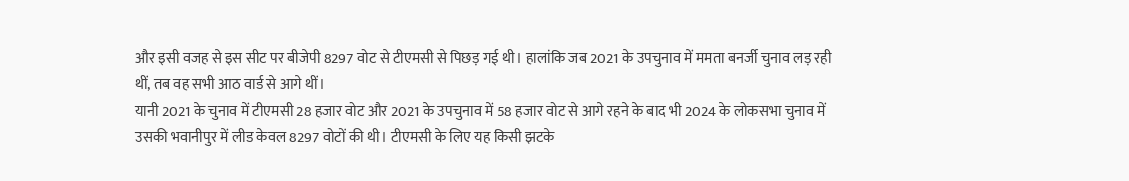और इसी वजह से इस सीट पर बीजेपी 8297 वोट से टीएमसी से पिछड़ गई थी। हालांकि जब 2021 के उपचुनाव में ममता बनर्जी चुनाव लड़ रही थीं, तब वह सभी आठ वार्ड से आगे थीं।
यानी 2021 के चुनाव में टीएमसी 28 हजार वोट और 2021 के उपचुनाव में 58 हजार वोट से आगे रहने के बाद भी 2024 के लोकसभा चुनाव में उसकी भवानीपुर में लीड केवल 8297 वोटों की थी। टीएमसी के लिए यह किसी झटके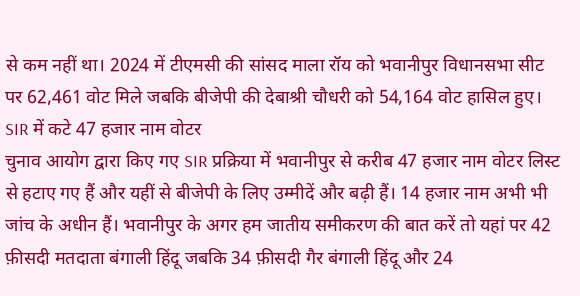से कम नहीं था। 2024 में टीएमसी की सांसद माला रॉय को भवानीपुर विधानसभा सीट पर 62,461 वोट मिले जबकि बीजेपी की देबाश्री चौधरी को 54,164 वोट हासिल हुए।
SIR में कटे 47 हजार नाम वोटर
चुनाव आयोग द्वारा किए गए SIR प्रक्रिया में भवानीपुर से करीब 47 हजार नाम वोटर लिस्ट से हटाए गए हैं और यहीं से बीजेपी के लिए उम्मीदें और बढ़ी हैं। 14 हजार नाम अभी भी जांच के अधीन हैं। भवानीपुर के अगर हम जातीय समीकरण की बात करें तो यहां पर 42 फ़ीसदी मतदाता बंगाली हिंदू जबकि 34 फ़ीसदी गैर बंगाली हिंदू और 24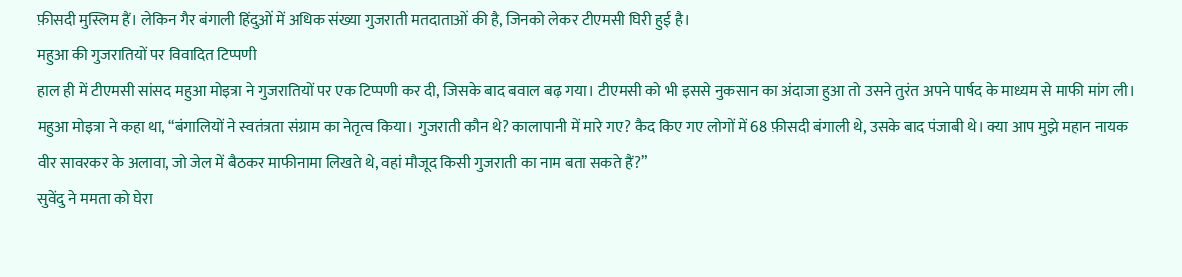फ़ीसदी मुस्लिम हैं। लेकिन गैर बंगाली हिंदुओं में अधिक संख्या गुजराती मतदाताओं की है, जिनको लेकर टीएमसी घिरी हुई है।
महुआ की गुजरातियों पर विवादित टिप्पणी
हाल ही में टीएमसी सांसद महुआ मोइत्रा ने गुजरातियों पर एक टिप्पणी कर दी, जिसके बाद बवाल बढ़ गया। टीएमसी को भी इससे नुकसान का अंदाजा हुआ तो उसने तुरंत अपने पार्षद के माध्यम से माफी मांग ली। महुआ मोइत्रा ने कहा था, “बंगालियों ने स्वतंत्रता संग्राम का नेतृत्व किया। गुजराती कौन थे? कालापानी में मारे गए? कैद किए गए लोगों में 68 फ़ीसदी बंगाली थे, उसके बाद पंजाबी थे। क्या आप मुझे महान नायक वीर सावरकर के अलावा, जो जेल में बैठकर माफीनामा लिखते थे, वहां मौजूद किसी गुजराती का नाम बता सकते हैं?”
सुवेंदु ने ममता को घेरा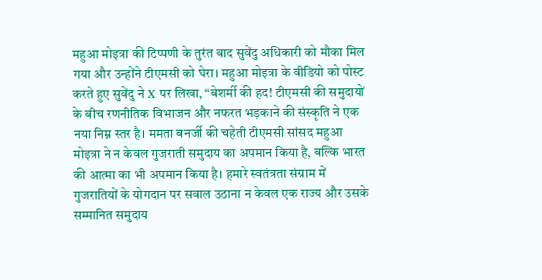महुआ मोइत्रा की टिप्पणी के तुरंत बाद सुवेंदु अधिकारी को मौका मिल गया और उन्होंने टीएमसी को घेरा। महुआ मोइत्रा के वीडियो को पोस्ट करते हुए सुवेंदु ने X पर लिखा, “बेशर्मी की हद! टीएमसी की समुदायों के बीच रणनीतिक विभाजन और नफरत भड़काने की संस्कृति ने एक नया निम्न स्तर है। ममता बनर्जी की चहेती टीएमसी सांसद महुआ मोइत्रा ने न केवल गुजराती समुदाय का अपमान किया है, बल्कि भारत की आत्मा का भी अपमान किया है। हमारे स्वतंत्रता संग्राम में गुजरातियों के योगदान पर सवाल उठाना न केवल एक राज्य और उसके सम्मानित समुदाय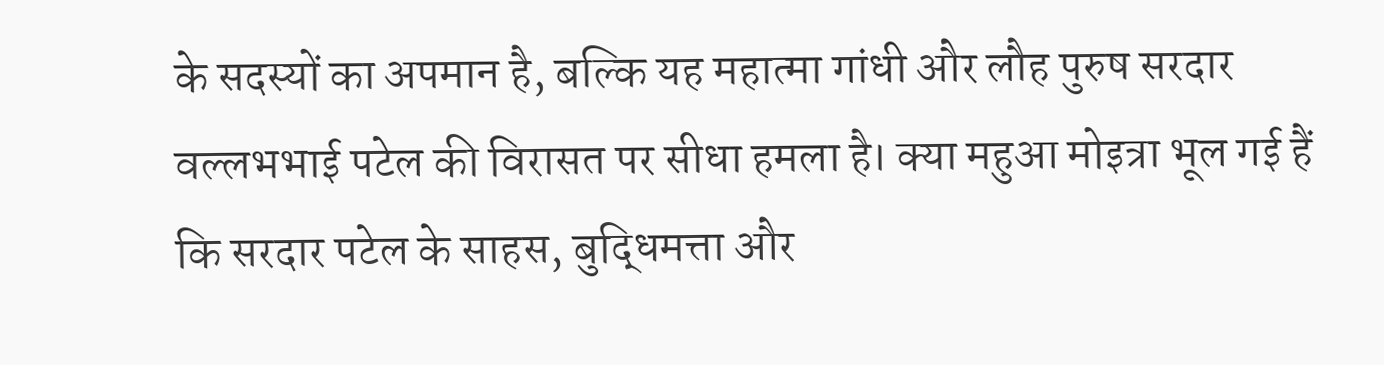के सदस्यों का अपमान है, बल्कि यह महात्मा गांधी और लौह पुरुष सरदार वल्लभभाई पटेल की विरासत पर सीधा हमला है। क्या महुआ मोइत्रा भूल गई हैं कि सरदार पटेल के साहस, बुद्धिमत्ता और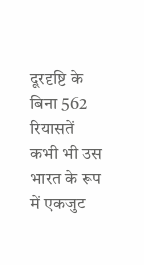दूरदृष्टि के बिना 562 रियासतें कभी भी उस भारत के रूप में एकजुट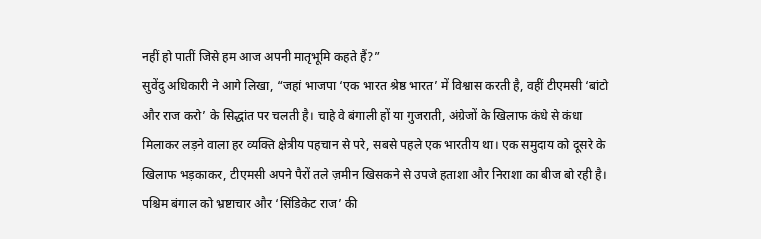नहीं हो पातीं जिसे हम आज अपनी मातृभूमि कहते हैं?”
सुवेंदु अधिकारी ने आगे लिखा, “जहां भाजपा ‘एक भारत श्रेष्ठ भारत’ में विश्वास करती है, वहीं टीएमसी ‘बांटो और राज करो’ के सिद्धांत पर चलती है। चाहे वे बंगाली हों या गुजराती, अंग्रेजों के खिलाफ कंधे से कंधा मिलाकर लड़ने वाला हर व्यक्ति क्षेत्रीय पहचान से परे, सबसे पहले एक भारतीय था। एक समुदाय को दूसरे के खिलाफ भड़काकर, टीएमसी अपने पैरों तले ज़मीन खिसकने से उपजे हताशा और निराशा का बीज बो रही है। पश्चिम बंगाल को भ्रष्टाचार और ‘सिंडिकेट राज’ की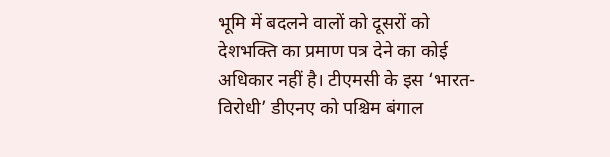भूमि में बदलने वालों को दूसरों को देशभक्ति का प्रमाण पत्र देने का कोई अधिकार नहीं है। टीएमसी के इस ‘भारत-विरोधी’ डीएनए को पश्चिम बंगाल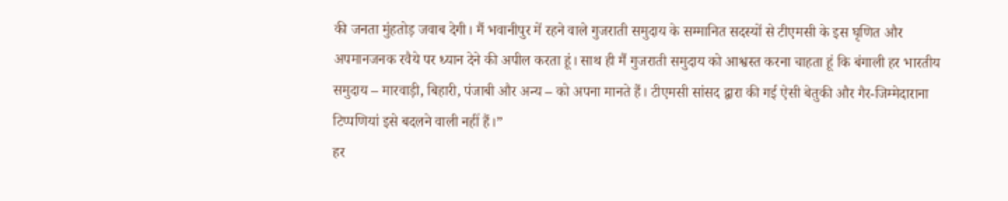की जनता मुंहतोड़ जवाब देगी। मैं भवानीपुर में रहने वाले गुजराती समुदाय के सम्मानित सदस्यों से टीएमसी के इस घृणित और अपमानजनक रवैये पर ध्यान देने की अपील करता हूं। साथ ही मैं गुजराती समुदाय को आश्वस्त करना चाहता हूं कि बंगाली हर भारतीय समुदाय – मारवाड़ी, बिहारी, पंजाबी और अन्य – को अपना मानते हैं। टीएमसी सांसद द्वारा की गई ऐसी बेतुकी और गैर-जिम्मेदाराना टिप्पणियां इसे बदलने वाली नहीं हैं।”
हर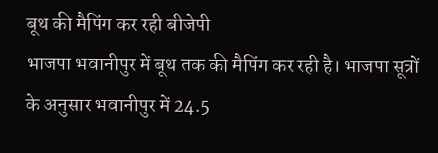बूथ की मैपिंग कर रही बीजेपी
भाजपा भवानीपुर में बूथ तक की मैपिंग कर रही है। भाजपा सूत्रों के अनुसार भवानीपुर में 24.5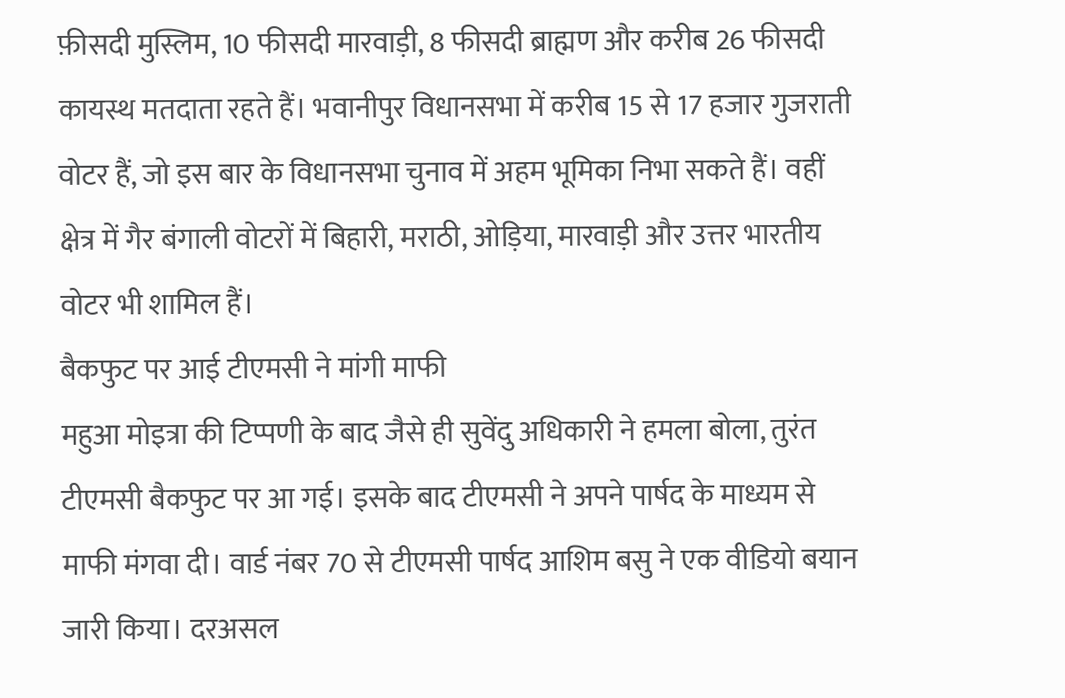फ़ीसदी मुस्लिम, 10 फीसदी मारवाड़ी, 8 फीसदी ब्राह्मण और करीब 26 फीसदी कायस्थ मतदाता रहते हैं। भवानीपुर विधानसभा में करीब 15 से 17 हजार गुजराती वोटर हैं, जो इस बार के विधानसभा चुनाव में अहम भूमिका निभा सकते हैं। वहीं क्षेत्र में गैर बंगाली वोटरों में बिहारी, मराठी, ओड़िया, मारवाड़ी और उत्तर भारतीय वोटर भी शामिल हैं।
बैकफुट पर आई टीएमसी ने मांगी माफी
महुआ मोइत्रा की टिप्पणी के बाद जैसे ही सुवेंदु अधिकारी ने हमला बोला, तुरंत टीएमसी बैकफुट पर आ गई। इसके बाद टीएमसी ने अपने पार्षद के माध्यम से माफी मंगवा दी। वार्ड नंबर 70 से टीएमसी पार्षद आशिम बसु ने एक वीडियो बयान जारी किया। दरअसल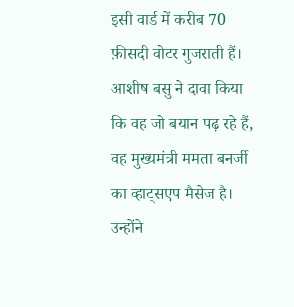इसी वार्ड में करीब 70 फ़ीसदी वोटर गुजराती हैं। आशीष बसु ने दावा किया कि वह जो बयान पढ़ रहे हैं, वह मुख्यमंत्री ममता बनर्जी का व्हाट्सएप मैसेज है। उन्होंने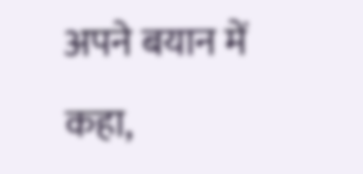अपने बयान में कहा,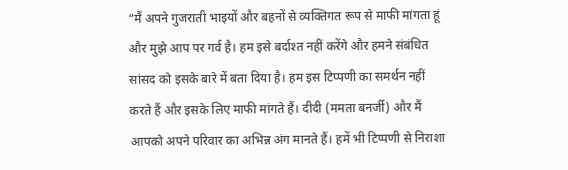“मैं अपने गुजराती भाइयों और बहनों से व्यक्तिगत रूप से माफी मांगता हूं और मुझे आप पर गर्व है। हम इसे बर्दाश्त नहीं करेंगे और हमने संबंधित सांसद को इसके बारे में बता दिया है। हम इस टिप्पणी का समर्थन नहीं करते हैं और इसके लिए माफी मांगते हैं। दीदी (ममता बनर्जी) और मैं आपको अपने परिवार का अभिन्न अंग मानते हैं। हमें भी टिप्पणी से निराशा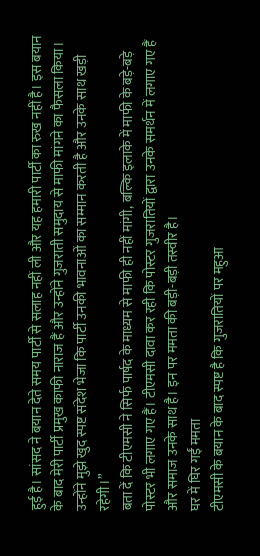हुई है। सांसद ने बयान देते समय पार्टी से सलाह नहीं ली और यह हमारी पार्टी का रुख नहीं है। इस बयान के बाद मेरी पार्टी प्रमुख काफी नाराज हैं और उन्होंने गुजराती समुदाय से माफी मांगने का फैसला किया। उन्होंने मुझे खुद स्पष्ट संदेश भेजा कि पार्टी उनकी भावनाओं का सम्मान करती है और उनके साथ खड़ी रहेगी।”
बता दें कि टीएमसी ने सिर्फ पार्षद के माध्यम से माफी ही नहीं मांगी, बल्कि इलाके में माफी के बड़े-बड़े पोस्टर भी लगाए गए हैं। टीएमसी दावा कर रही कि पोस्टर गुजरातियों द्वारा उनके समर्थन में लगाए गए हैं और समाज उनके साथ है। इन पर ममता की बड़ी-बड़ी तस्वीर है।
घर में घिर गईं ममता
टीएमसी के बयान के बाद स्पष्ट है कि गुजरातियों पर महुआ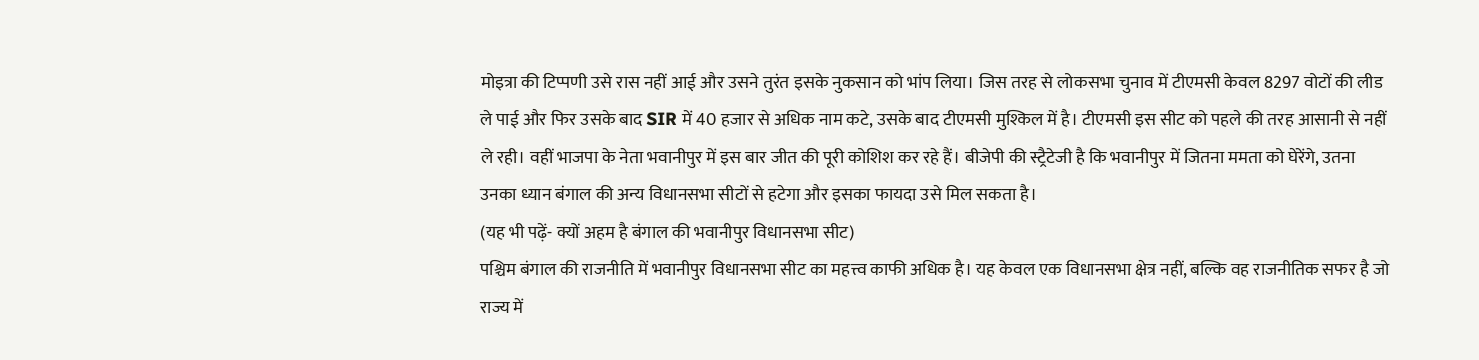मोइत्रा की टिप्पणी उसे रास नहीं आई और उसने तुरंत इसके नुकसान को भांप लिया। जिस तरह से लोकसभा चुनाव में टीएमसी केवल 8297 वोटों की लीड ले पाई और फिर उसके बाद SIR में 40 हजार से अधिक नाम कटे, उसके बाद टीएमसी मुश्किल में है। टीएमसी इस सीट को पहले की तरह आसानी से नहीं ले रही। वहीं भाजपा के नेता भवानीपुर में इस बार जीत की पूरी कोशिश कर रहे हैं। बीजेपी की स्ट्रैटेजी है कि भवानीपुर में जितना ममता को घेरेंगे, उतना उनका ध्यान बंगाल की अन्य विधानसभा सीटों से हटेगा और इसका फायदा उसे मिल सकता है।
(यह भी पढ़ें- क्यों अहम है बंगाल की भवानीपुर विधानसभा सीट)
पश्चिम बंगाल की राजनीति में भवानीपुर विधानसभा सीट का महत्त्व काफी अधिक है। यह केवल एक विधानसभा क्षेत्र नहीं, बल्कि वह राजनीतिक सफर है जो राज्य में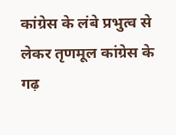कांग्रेस के लंबे प्रभुत्व से लेकर तृणमूल कांग्रेस के गढ़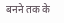बनने तक के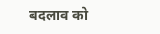बदलाव को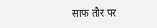साफ तौर पर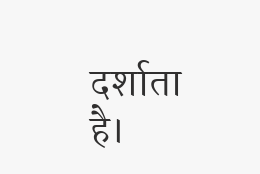दर्शाता है।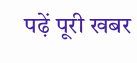पढ़ें पूरी खबर